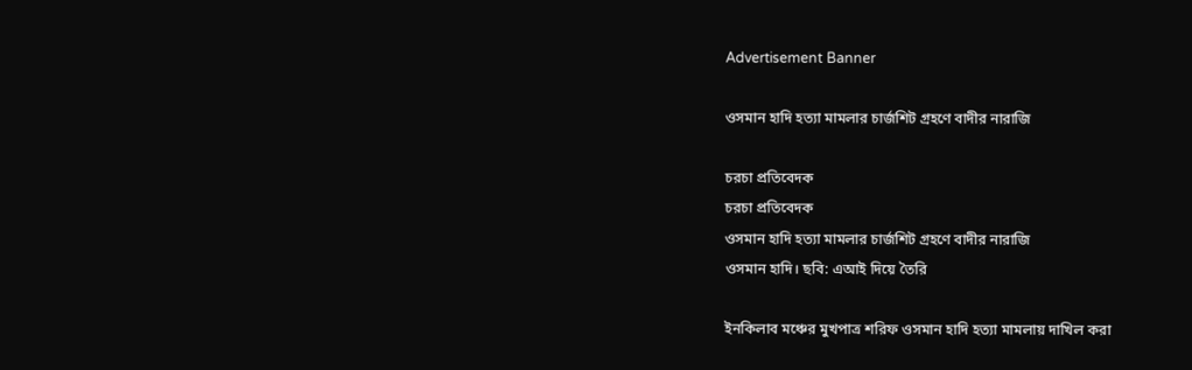Advertisement Banner

ওসমান হাদি হত্যা মামলার চার্জশিট গ্রহণে বাদীর নারাজি

চরচা প্রতিবেদক
চরচা প্রতিবেদক
ওসমান হাদি হত্যা মামলার চার্জশিট গ্রহণে বাদীর নারাজি
ওসমান হাদি। ছবি: এআই দিয়ে তৈরি

ইনকিলাব মঞ্চের মুখপাত্র শরিফ ওসমান হাদি হত্যা মামলায় দাখিল করা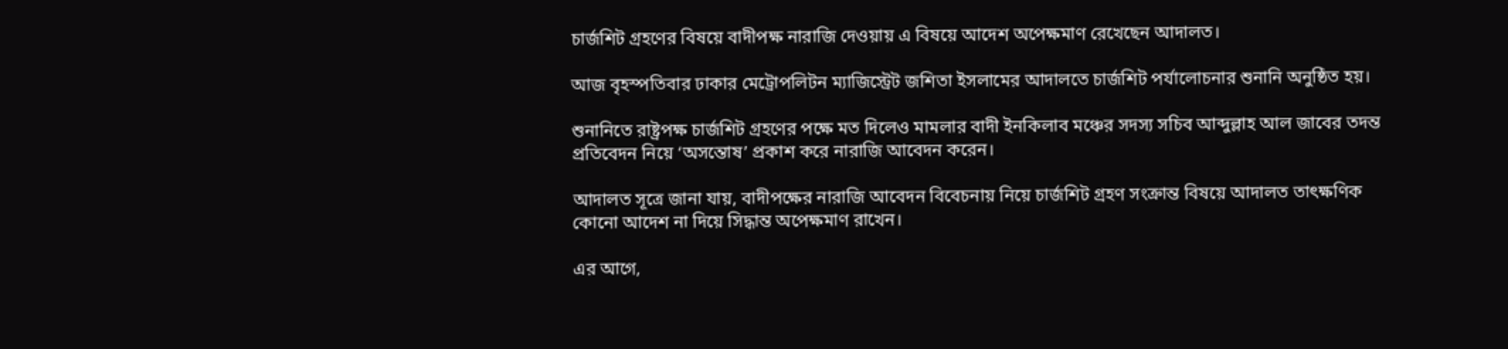চার্জশিট গ্রহণের বিষয়ে বাদীপক্ষ নারাজি দেওয়ায় এ বিষয়ে আদেশ অপেক্ষমাণ রেখেছেন আদালত।

আজ বৃহস্পতিবার ঢাকার মেট্রোপলিটন ম্যাজিস্ট্রেট জশিতা ইসলামের আদালতে চার্জশিট পর্যালোচনার শুনানি অনুষ্ঠিত হয়।

শুনানিতে রাষ্ট্রপক্ষ চার্জশিট গ্রহণের পক্ষে মত দিলেও মামলার বাদী ইনকিলাব মঞ্চের সদস্য সচিব আব্দুল্লাহ আল জাবের তদন্ত প্রতিবেদন নিয়ে ‘অসন্তোষ’ প্রকাশ করে নারাজি আবেদন করেন।

আদালত সূত্রে জানা যায়, বাদীপক্ষের নারাজি আবেদন বিবেচনায় নিয়ে চার্জশিট গ্রহণ সংক্রান্ত বিষয়ে আদালত তাৎক্ষণিক কোনো আদেশ না দিয়ে সিদ্ধান্ত অপেক্ষমাণ রাখেন।

এর আগে,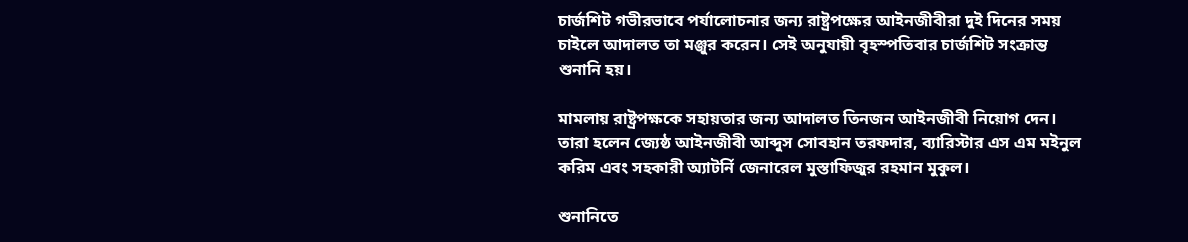চার্জশিট গভীরভাবে পর্যালোচনার জন্য রাষ্ট্রপক্ষের আইনজীবীরা দুই দিনের সময় চাইলে আদালত তা মঞ্জুর করেন। সেই অনুযায়ী বৃহস্পতিবার চার্জশিট সংক্রান্ত শুনানি হয়।

মামলায় রাষ্ট্রপক্ষকে সহায়তার জন্য আদালত তিনজন আইনজীবী নিয়োগ দেন। তারা হলেন জ্যেষ্ঠ আইনজীবী আব্দুস সোবহান তরফদার, ব্যারিস্টার এস এম মইনুল করিম এবং সহকারী অ্যাটর্নি জেনারেল মুস্তাফিজুর রহমান মুকুল।

শুনানিতে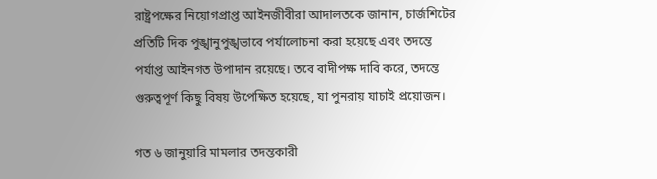রাষ্ট্রপক্ষের নিয়োগপ্রাপ্ত আইনজীবীরা আদালতকে জানান, চার্জশিটের প্রতিটি দিক পুঙ্খানুপুঙ্খভাবে পর্যালোচনা করা হয়েছে এবং তদন্তে পর্যাপ্ত আইনগত উপাদান রয়েছে। তবে বাদীপক্ষ দাবি করে, তদন্তে গুরুত্বপূর্ণ কিছু বিষয় উপেক্ষিত হয়েছে, যা পুনরায় যাচাই প্রয়োজন।

গত ৬ জানুয়ারি মামলার তদন্তকারী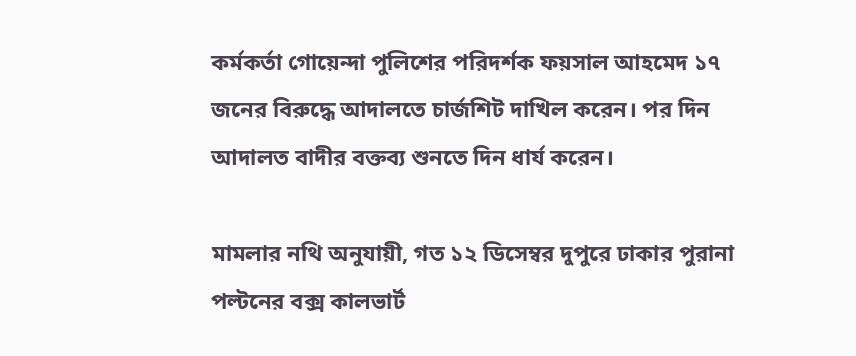কর্মকর্তা গোয়েন্দা পুলিশের পরিদর্শক ফয়সাল আহমেদ ১৭ জনের বিরুদ্ধে আদালতে চার্জশিট দাখিল করেন। পর দিন আদালত বাদীর বক্তব্য শুনতে দিন ধার্য করেন।

মামলার নথি অনুযায়ী, গত ১২ ডিসেম্বর দুপুরে ঢাকার পুরানা পল্টনের বক্স কালভার্ট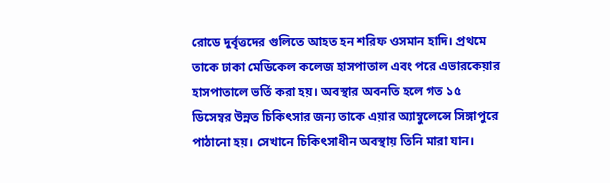রোডে দুর্বৃত্তদের গুলিতে আহত হন শরিফ ওসমান হাদি। প্রথমে তাকে ঢাকা মেডিকেল কলেজ হাসপাতাল এবং পরে এভারকেয়ার হাসপাতালে ভর্তি করা হয়। অবস্থার অবনতি হলে গত ১৫ ডিসেম্বর উন্নত চিকিৎসার জন্য তাকে এয়ার অ্যাম্বুলেন্সে সিঙ্গাপুরে পাঠানো হয়। সেখানে চিকিৎসাধীন অবস্থায় তিনি মারা যান।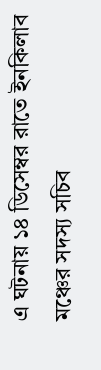এ ঘটনায় ১৪ ডিসেম্বর রাতে ইনকিলাব মঞ্চের সদস্য সচিব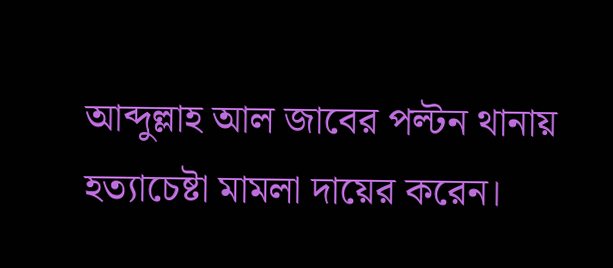আব্দুল্লাহ আল জাবের পল্টন থানায় হত্যাচেষ্টা মামলা দায়ের করেন।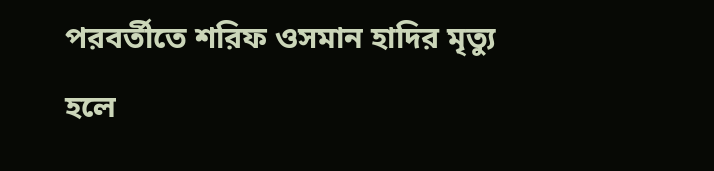পরবর্তীতে শরিফ ওসমান হাদির মৃত্যু হলে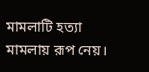মামলাটি হত্যা মামলায় রূপ নেয়।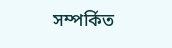সম্পর্কিত